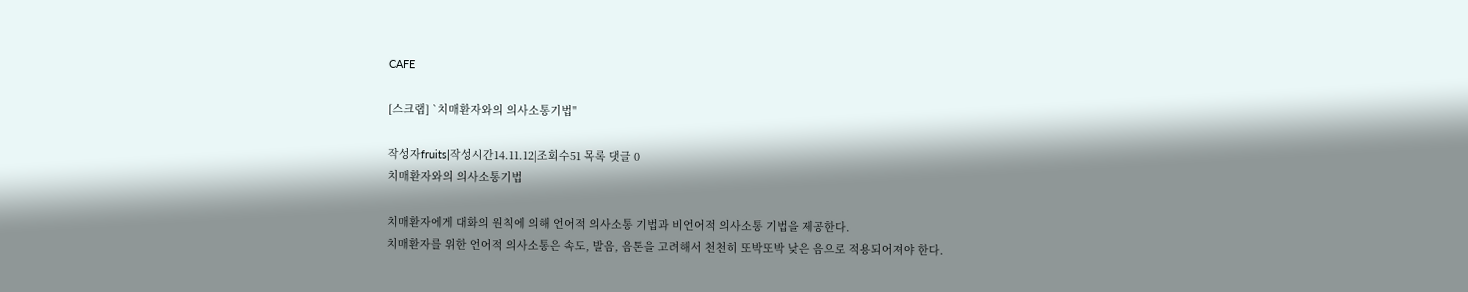CAFE

[스크랩] `치매환자와의 의사소통기법"

작성자fruits|작성시간14.11.12|조회수51 목록 댓글 0
치매환자와의 의사소통기법

치매환자에게 대화의 원칙에 의해 언어적 의사소통 기법과 비언어적 의사소통 기법을 제공한다.
치매환자를 위한 언어적 의사소통은 속도, 발음, 음톤을 고려해서 천천히 또박또박 낮은 음으로 적용되어져야 한다.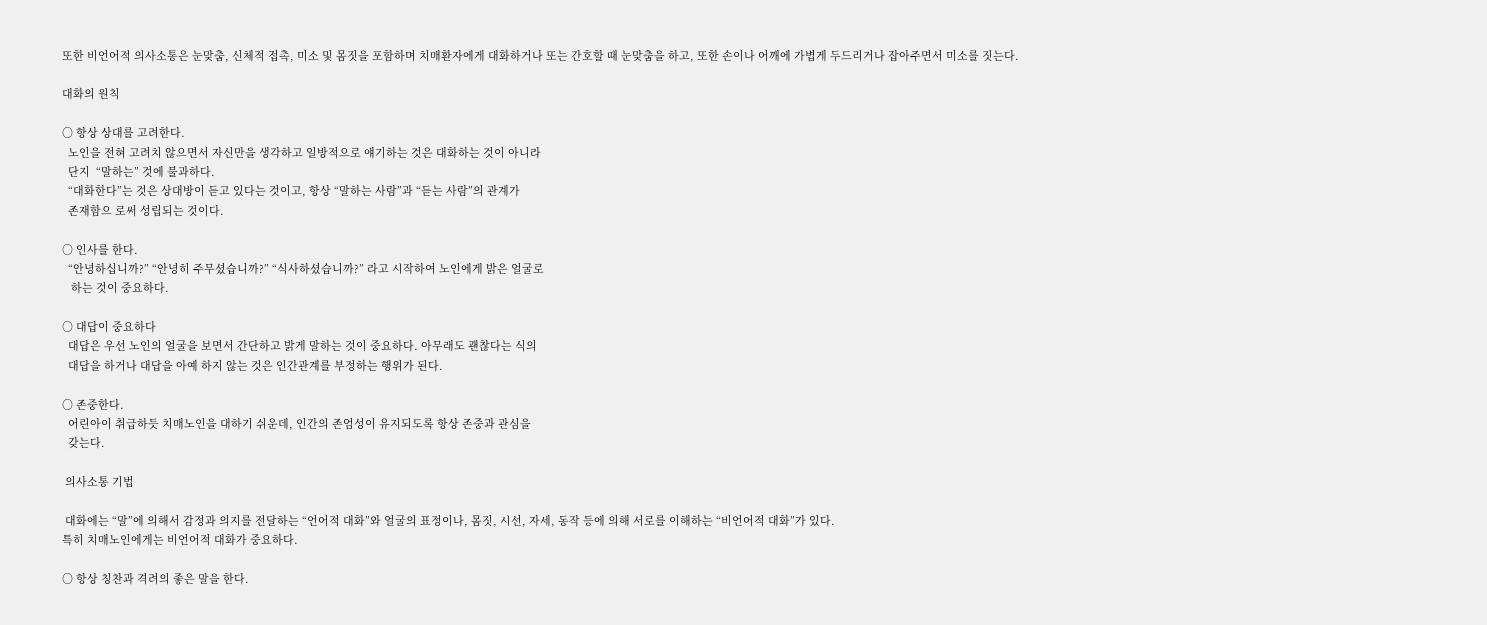또한 비언어적 의사소통은 눈맞춤, 신체적 접촉, 미소 및 몸짓을 포함하며 치매환자에게 대화하거나 또는 간호할 때 눈맞춤을 하고, 또한 손이나 어깨에 가볍게 두드리거나 잡아주면서 미소를 짓는다.

대화의 원칙

○ 항상 상대를 고려한다.
  노인을 전혀 고려치 않으면서 자신만을 생각하고 일방적으로 얘기하는 것은 대화하는 것이 아니라
  단지  “말하는” 것에 불과하다.
  “대화한다”는 것은 상대방이 듣고 있다는 것이고, 항상 “말하는 사람”과 “듣는 사람”의 관계가
  존재함으 로써 성립되는 것이다.

○ 인사를 한다.
  “안녕하십니까?” “안녕히 주무셨습니까?” “식사하셨습니까?” 라고 시작하여 노인에게 밝은 얼굴로
   하는 것이 중요하다.

○ 대답이 중요하다
  대답은 우선 노인의 얼굴을 보면서 간단하고 밝게 말하는 것이 중요하다. 아무래도 괜찮다는 식의
  대답을 하거나 대답을 아예 하지 않는 것은 인간관계를 부정하는 행위가 된다.

○ 존중한다.
  어린아이 취급하듯 치매노인을 대하기 쉬운데, 인간의 존엄성이 유지되도록 항상 존중과 관심을
  갖는다.

 의사소통 기법

 대화에는 “말”에 의해서 감정과 의지를 전달하는 “언어적 대화”와 얼굴의 표정이나, 몸짓, 시선, 자세, 동작 등에 의해 서로를 이해하는 “비언어적 대화”가 있다.
특히 치매노인에게는 비언어적 대화가 중요하다.

○ 항상 칭찬과 격려의 좋은 말을 한다.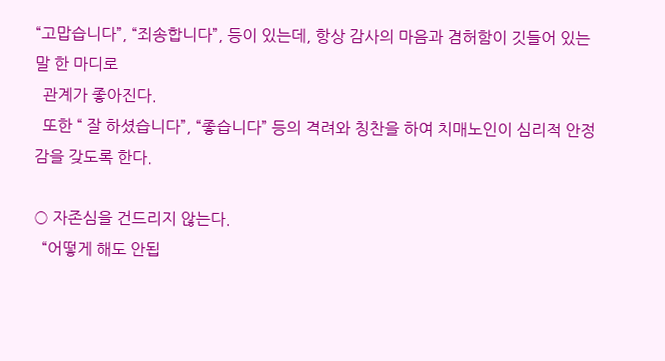“고맙습니다”, “죄송합니다”, 등이 있는데, 항상 감사의 마음과 겸허함이 깃들어 있는 말 한 마디로
  관계가 좋아진다.
  또한 “ 잘 하셨습니다”, “좋습니다” 등의 격려와 칭찬을 하여 치매노인이 심리적 안정감을 갖도록 한다.

○ 자존심을 건드리지 않는다.
  “어떻게 해도 안됩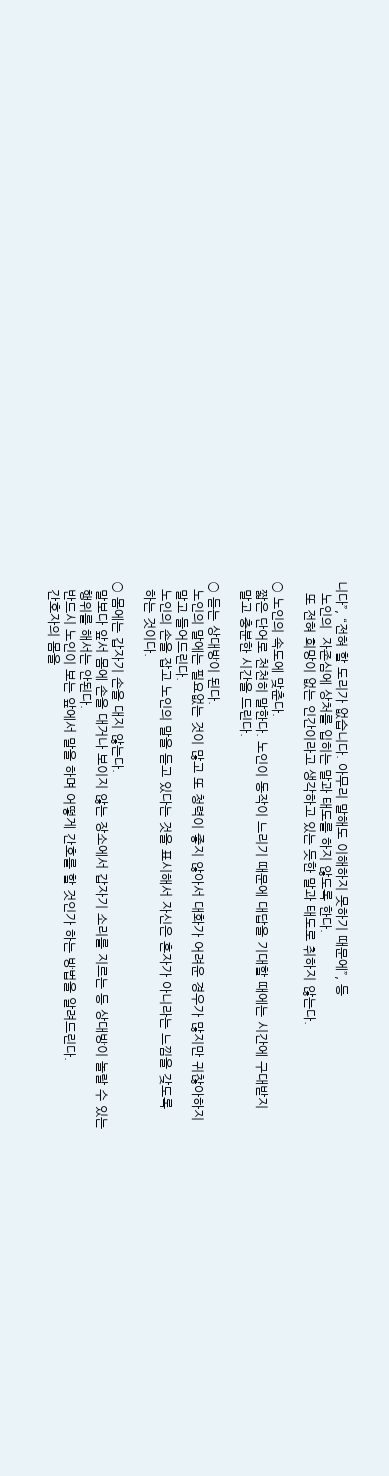니다”, “전혀 할 도리가 없습니다. 아무리 말해도 이해하지 못하기 때문에”, 등
   노인의  자존심에 상처를 입히는 말과 태도를 하지 않도록 한다.
   또 전혀 희망이 없는 인간이라고 생각하고 있는 듯한 말과 태도로 취하지 않는다.

○ 노인의 속도에 맞춘다.
  짧은 단어로 천천히 말한다. 노인이 동작이 느리기 때문에 대답을 기대할 때에는 시간에 구대받지
  말고 충분한 시간을 드린다.

○ 듣는 상대방이 된다.
  노인의 말에는 필요없는 것이 많고 또 청력이 좋지 않아서 대화가 어려운 경우가 많지만 귀찮아하지
  말고 들어드린다.
  노인의 손을 잡고 노인의 말을 듣고 있다는 것을 표시해서 자신은 혼자가 아니라는 느낌을 갖도록
  하는 것이다.

○ 몸에는 갑자기 손을 대지 않는다.
  말보다 앞서 몸에 손을 대거나 보이지 않는 장소에서 갑자기 소리를 지르는 등 상대방이 놀랄 수 있는
  행위를 해서는 안된다.
  반드시 노인이 보는 앞에서 말을 하며 어떻게 간호를 할 것인가 하는 방법을 알려드린다.
  간호자의 몸을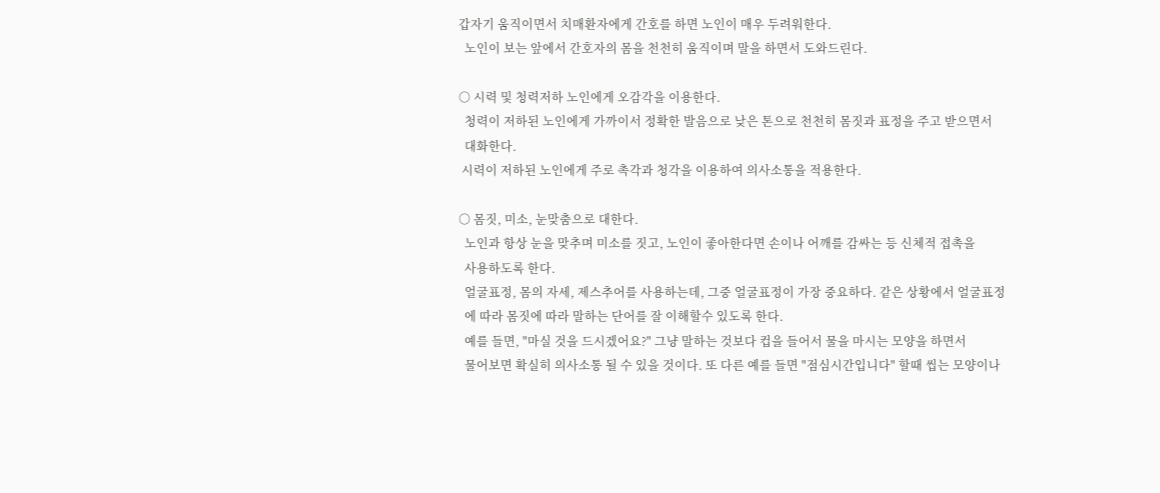갑자기 움직이면서 치매환자에게 간호를 하면 노인이 매우 두려워한다.
  노인이 보는 앞에서 간호자의 몸을 천천히 움직이며 말을 하면서 도와드린다.

○ 시력 및 청력저하 노인에게 오감각을 이용한다.
  청력이 저하된 노인에게 가까이서 정확한 발음으로 낮은 톤으로 천천히 몸짓과 표정을 주고 받으면서
  대화한다.
 시력이 저하된 노인에게 주로 촉각과 청각을 이용하여 의사소통을 적용한다.

○ 몸짓, 미소, 눈맞춤으로 대한다.
  노인과 항상 눈을 맞추며 미소를 짓고, 노인이 좋아한다면 손이나 어깨를 감싸는 등 신체적 접촉을
  사용하도록 한다.
  얼굴표정, 몸의 자세, 제스추어를 사용하는데, 그중 얼굴표정이 가장 중요하다. 같은 상황에서 얼굴표정
  에 따라 몸짓에 따라 말하는 단어를 잘 이해할수 있도록 한다.
  예를 들면, "마실 것을 드시겠어요?" 그냥 말하는 것보다 컵을 들어서 물을 마시는 모양을 하면서
  물어보면 확실히 의사소통 될 수 있을 것이다. 또 다른 예를 들면 "점심시간입니다" 할때 씹는 모양이나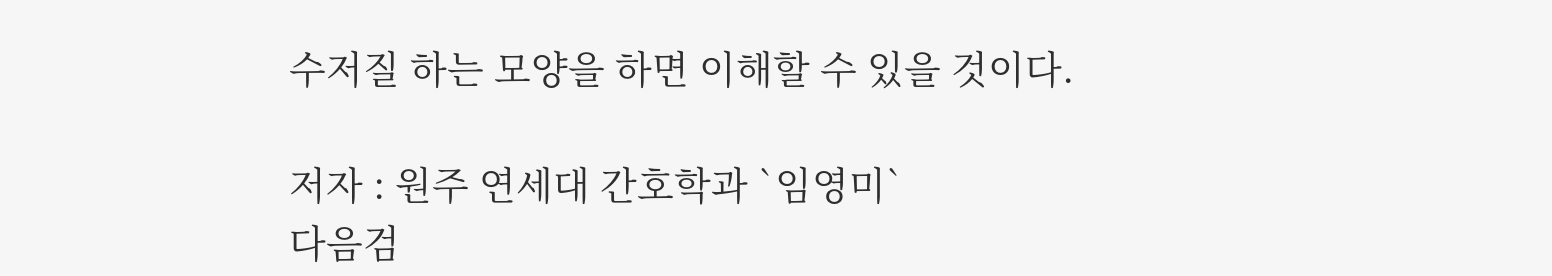수저질 하는 모양을 하면 이해할 수 있을 것이다.

저자 : 원주 연세대 간호학과 `임영미`
다음검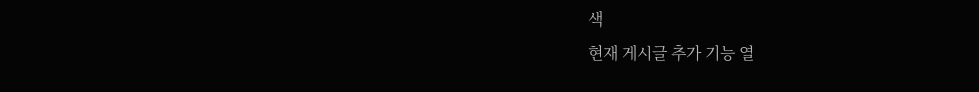색
현재 게시글 추가 기능 열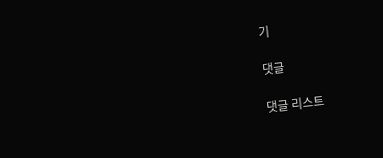기

댓글

댓글 리스트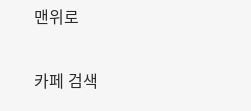맨위로

카페 검색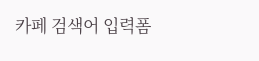카페 검색어 입력폼